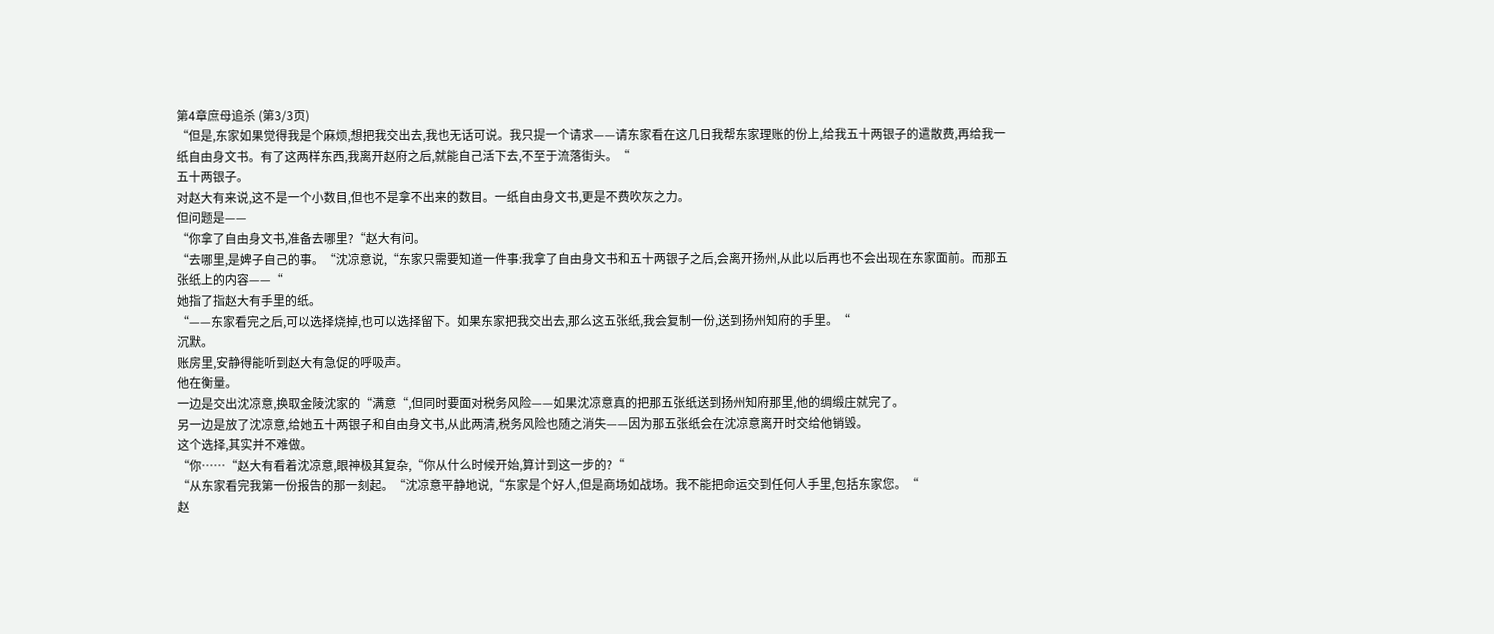第4章庶母追杀 (第3/3页)
“但是,东家如果觉得我是个麻烦,想把我交出去,我也无话可说。我只提一个请求——请东家看在这几日我帮东家理账的份上,给我五十两银子的遣散费,再给我一纸自由身文书。有了这两样东西,我离开赵府之后,就能自己活下去,不至于流落街头。“
五十两银子。
对赵大有来说,这不是一个小数目,但也不是拿不出来的数目。一纸自由身文书,更是不费吹灰之力。
但问题是——
“你拿了自由身文书,准备去哪里?“赵大有问。
“去哪里,是婢子自己的事。“沈凉意说,“东家只需要知道一件事:我拿了自由身文书和五十两银子之后,会离开扬州,从此以后再也不会出现在东家面前。而那五张纸上的内容——“
她指了指赵大有手里的纸。
“——东家看完之后,可以选择烧掉,也可以选择留下。如果东家把我交出去,那么这五张纸,我会复制一份,送到扬州知府的手里。“
沉默。
账房里,安静得能听到赵大有急促的呼吸声。
他在衡量。
一边是交出沈凉意,换取金陵沈家的“满意“,但同时要面对税务风险——如果沈凉意真的把那五张纸送到扬州知府那里,他的绸缎庄就完了。
另一边是放了沈凉意,给她五十两银子和自由身文书,从此两清,税务风险也随之消失——因为那五张纸会在沈凉意离开时交给他销毁。
这个选择,其实并不难做。
“你……“赵大有看着沈凉意,眼神极其复杂,“你从什么时候开始,算计到这一步的?“
“从东家看完我第一份报告的那一刻起。“沈凉意平静地说,“东家是个好人,但是商场如战场。我不能把命运交到任何人手里,包括东家您。“
赵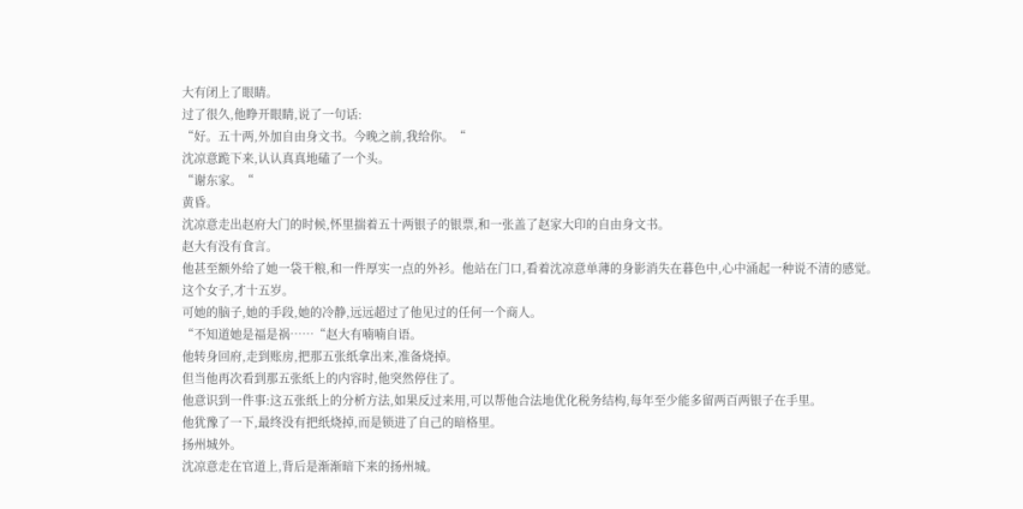大有闭上了眼睛。
过了很久,他睁开眼睛,说了一句话:
“好。五十两,外加自由身文书。今晚之前,我给你。“
沈凉意跪下来,认认真真地磕了一个头。
“谢东家。“
黄昏。
沈凉意走出赵府大门的时候,怀里揣着五十两银子的银票,和一张盖了赵家大印的自由身文书。
赵大有没有食言。
他甚至额外给了她一袋干粮,和一件厚实一点的外衫。他站在门口,看着沈凉意单薄的身影消失在暮色中,心中涌起一种说不清的感觉。
这个女子,才十五岁。
可她的脑子,她的手段,她的冷静,远远超过了他见过的任何一个商人。
“不知道她是福是祸……“赵大有喃喃自语。
他转身回府,走到账房,把那五张纸拿出来,准备烧掉。
但当他再次看到那五张纸上的内容时,他突然停住了。
他意识到一件事:这五张纸上的分析方法,如果反过来用,可以帮他合法地优化税务结构,每年至少能多留两百两银子在手里。
他犹豫了一下,最终没有把纸烧掉,而是锁进了自己的暗格里。
扬州城外。
沈凉意走在官道上,背后是渐渐暗下来的扬州城。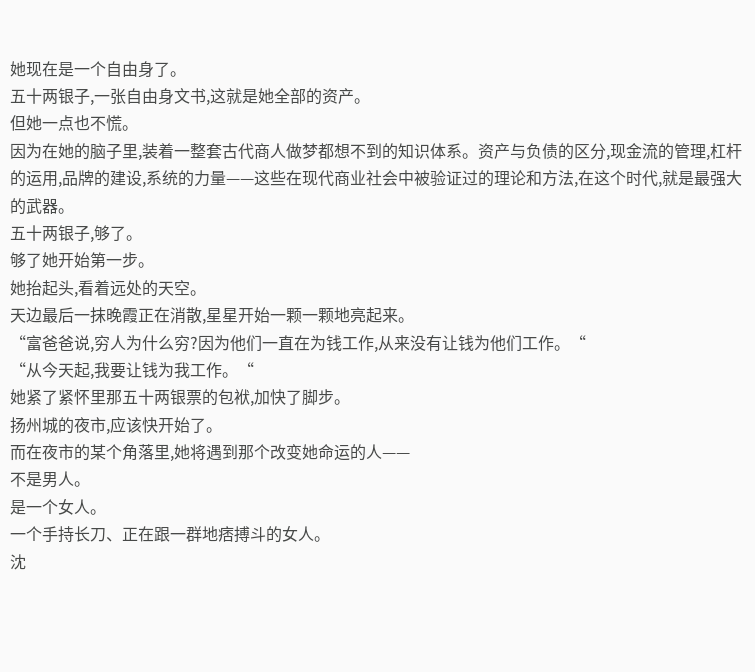她现在是一个自由身了。
五十两银子,一张自由身文书,这就是她全部的资产。
但她一点也不慌。
因为在她的脑子里,装着一整套古代商人做梦都想不到的知识体系。资产与负债的区分,现金流的管理,杠杆的运用,品牌的建设,系统的力量——这些在现代商业社会中被验证过的理论和方法,在这个时代,就是最强大的武器。
五十两银子,够了。
够了她开始第一步。
她抬起头,看着远处的天空。
天边最后一抹晚霞正在消散,星星开始一颗一颗地亮起来。
“富爸爸说,穷人为什么穷?因为他们一直在为钱工作,从来没有让钱为他们工作。“
“从今天起,我要让钱为我工作。“
她紧了紧怀里那五十两银票的包袱,加快了脚步。
扬州城的夜市,应该快开始了。
而在夜市的某个角落里,她将遇到那个改变她命运的人——
不是男人。
是一个女人。
一个手持长刀、正在跟一群地痞搏斗的女人。
沈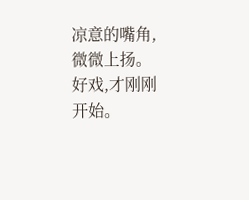凉意的嘴角,微微上扬。
好戏,才刚刚开始。